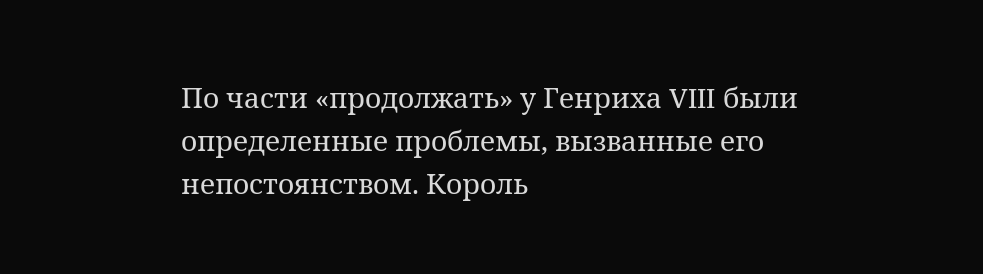По части «продолжать» у Генриха VIII были определенные проблемы, вызванные его непостоянством. Король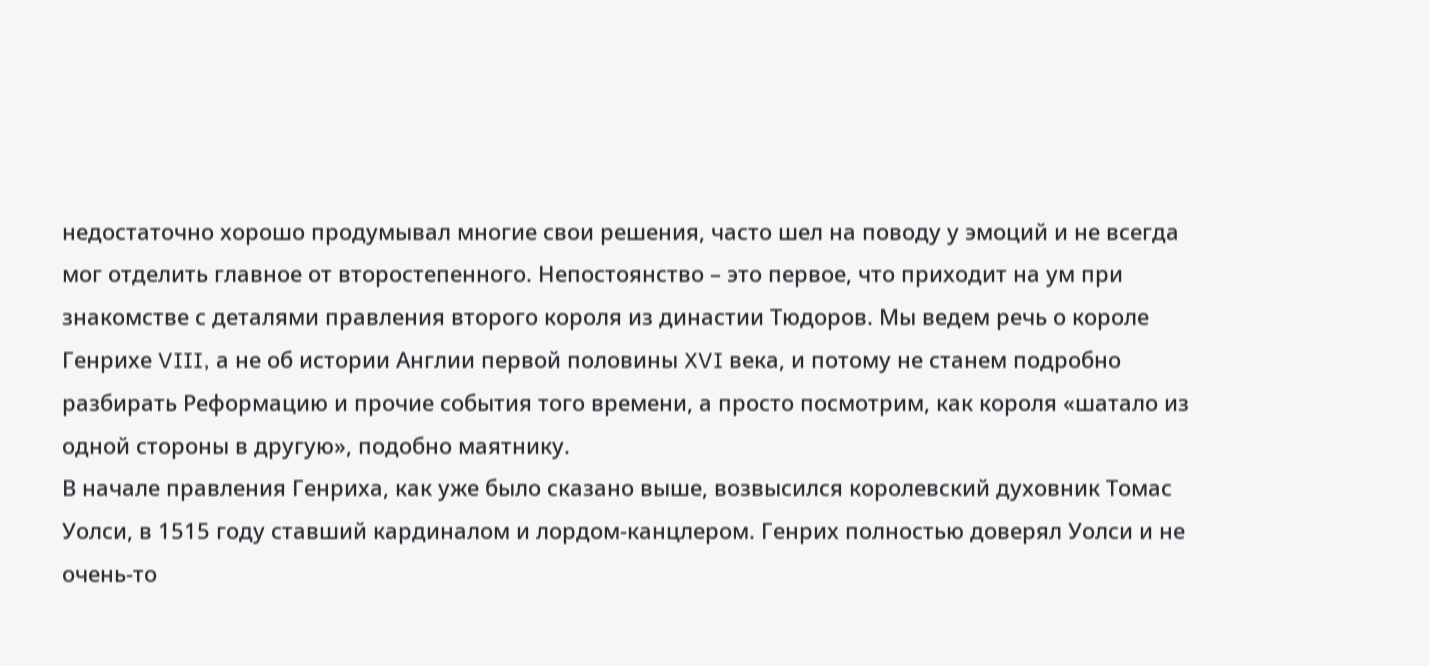недостаточно хорошо продумывал многие свои решения, часто шел на поводу у эмоций и не всегда мог отделить главное от второстепенного. Непостоянство – это первое, что приходит на ум при знакомстве с деталями правления второго короля из династии Тюдоров. Мы ведем речь о короле Генрихе VIII, а не об истории Англии первой половины XVI века, и потому не станем подробно разбирать Реформацию и прочие события того времени, а просто посмотрим, как короля «шатало из одной стороны в другую», подобно маятнику.
В начале правления Генриха, как уже было сказано выше, возвысился королевский духовник Томас Уолси, в 1515 году ставший кардиналом и лордом-канцлером. Генрих полностью доверял Уолси и не очень-то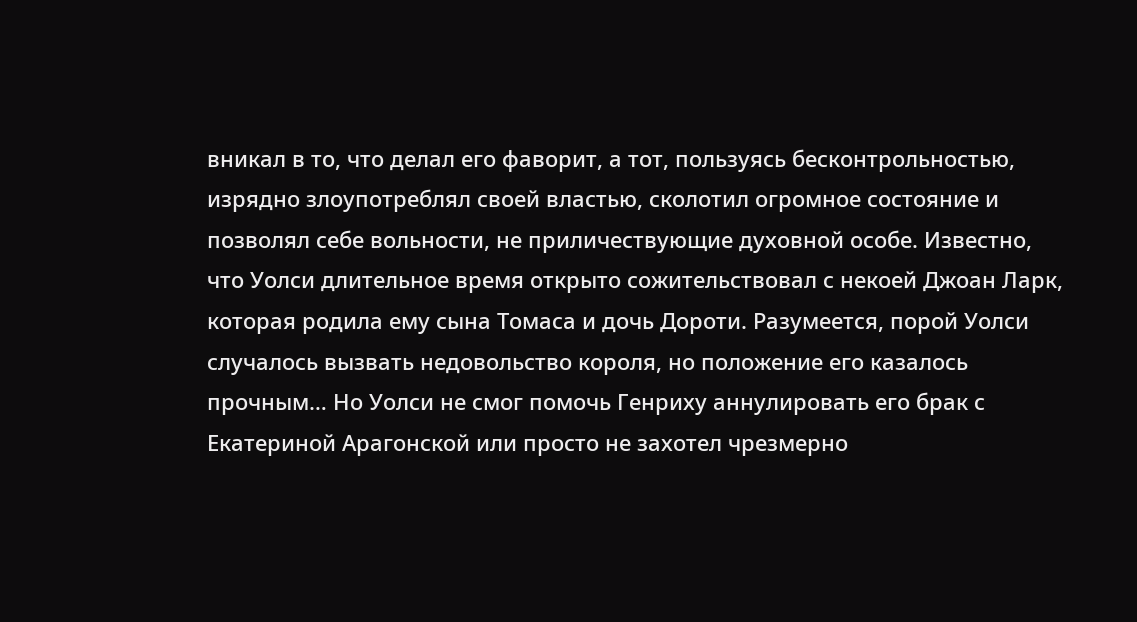вникал в то, что делал его фаворит, а тот, пользуясь бесконтрольностью, изрядно злоупотреблял своей властью, сколотил огромное состояние и позволял себе вольности, не приличествующие духовной особе. Известно, что Уолси длительное время открыто сожительствовал с некоей Джоан Ларк, которая родила ему сына Томаса и дочь Дороти. Разумеется, порой Уолси случалось вызвать недовольство короля, но положение его казалось прочным… Но Уолси не смог помочь Генриху аннулировать его брак с Екатериной Арагонской или просто не захотел чрезмерно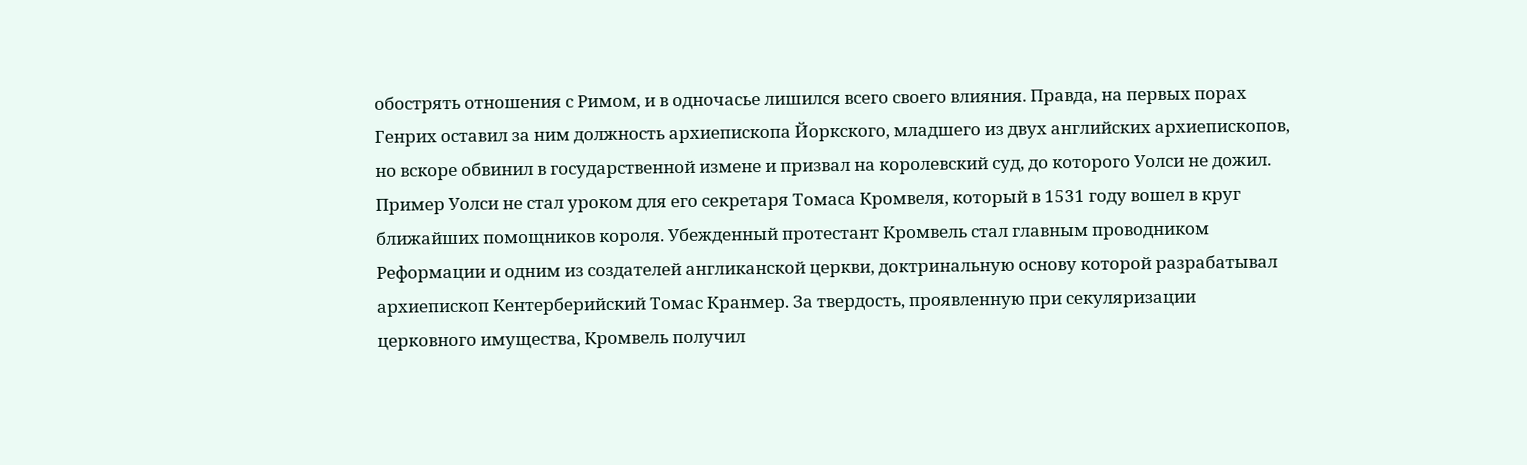обострять отношения с Римом, и в одночасье лишился всего своего влияния. Правда, на первых порах Генрих оставил за ним должность архиепископа Йоркского, младшего из двух английских архиепископов, но вскоре обвинил в государственной измене и призвал на королевский суд, до которого Уолси не дожил.
Пример Уолси не стал уроком для его секретаря Томаса Кромвеля, который в 1531 году вошел в круг ближайших помощников короля. Убежденный протестант Кромвель стал главным проводником Реформации и одним из создателей англиканской церкви, доктринальную основу которой разрабатывал архиепископ Кентерберийский Томас Кранмер. За твердость, проявленную при секуляризации церковного имущества, Кромвель получил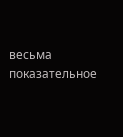весьма показательное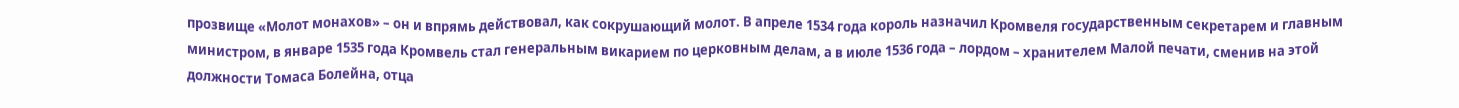прозвище «Молот монахов» – он и впрямь действовал, как сокрушающий молот. В апреле 1534 года король назначил Кромвеля государственным секретарем и главным министром, в январе 1535 года Кромвель стал генеральным викарием по церковным делам, а в июле 1536 года – лордом – хранителем Малой печати, сменив на этой должности Томаса Болейна, отца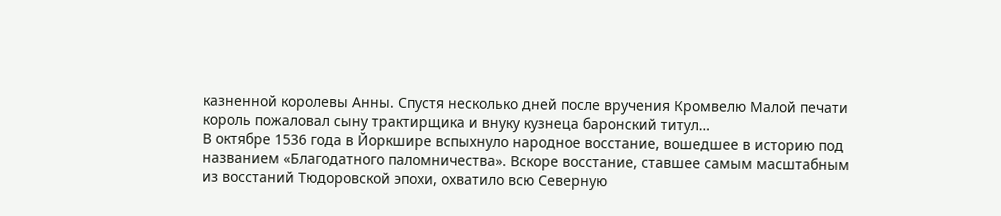казненной королевы Анны. Спустя несколько дней после вручения Кромвелю Малой печати король пожаловал сыну трактирщика и внуку кузнеца баронский титул…
В октябре 1536 года в Йоркшире вспыхнуло народное восстание, вошедшее в историю под названием «Благодатного паломничества». Вскоре восстание, ставшее самым масштабным из восстаний Тюдоровской эпохи, охватило всю Северную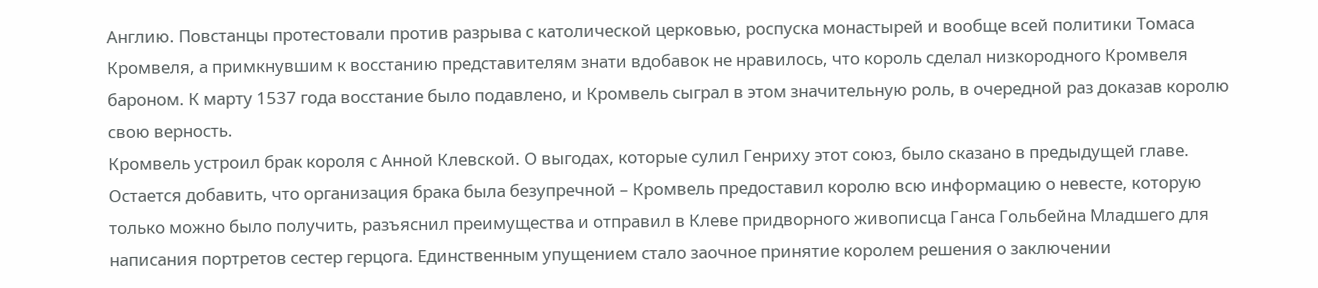Англию. Повстанцы протестовали против разрыва с католической церковью, роспуска монастырей и вообще всей политики Томаса Кромвеля, а примкнувшим к восстанию представителям знати вдобавок не нравилось, что король сделал низкородного Кромвеля бароном. К марту 1537 года восстание было подавлено, и Кромвель сыграл в этом значительную роль, в очередной раз доказав королю свою верность.
Кромвель устроил брак короля с Анной Клевской. О выгодах, которые сулил Генриху этот союз, было сказано в предыдущей главе. Остается добавить, что организация брака была безупречной – Кромвель предоставил королю всю информацию о невесте, которую только можно было получить, разъяснил преимущества и отправил в Клеве придворного живописца Ганса Гольбейна Младшего для написания портретов сестер герцога. Единственным упущением стало заочное принятие королем решения о заключении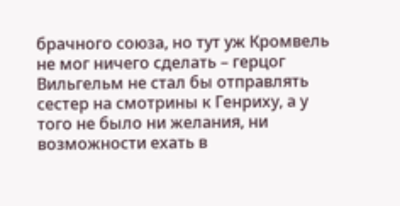брачного союза, но тут уж Кромвель не мог ничего сделать – герцог Вильгельм не стал бы отправлять сестер на смотрины к Генриху, а у того не было ни желания, ни возможности ехать в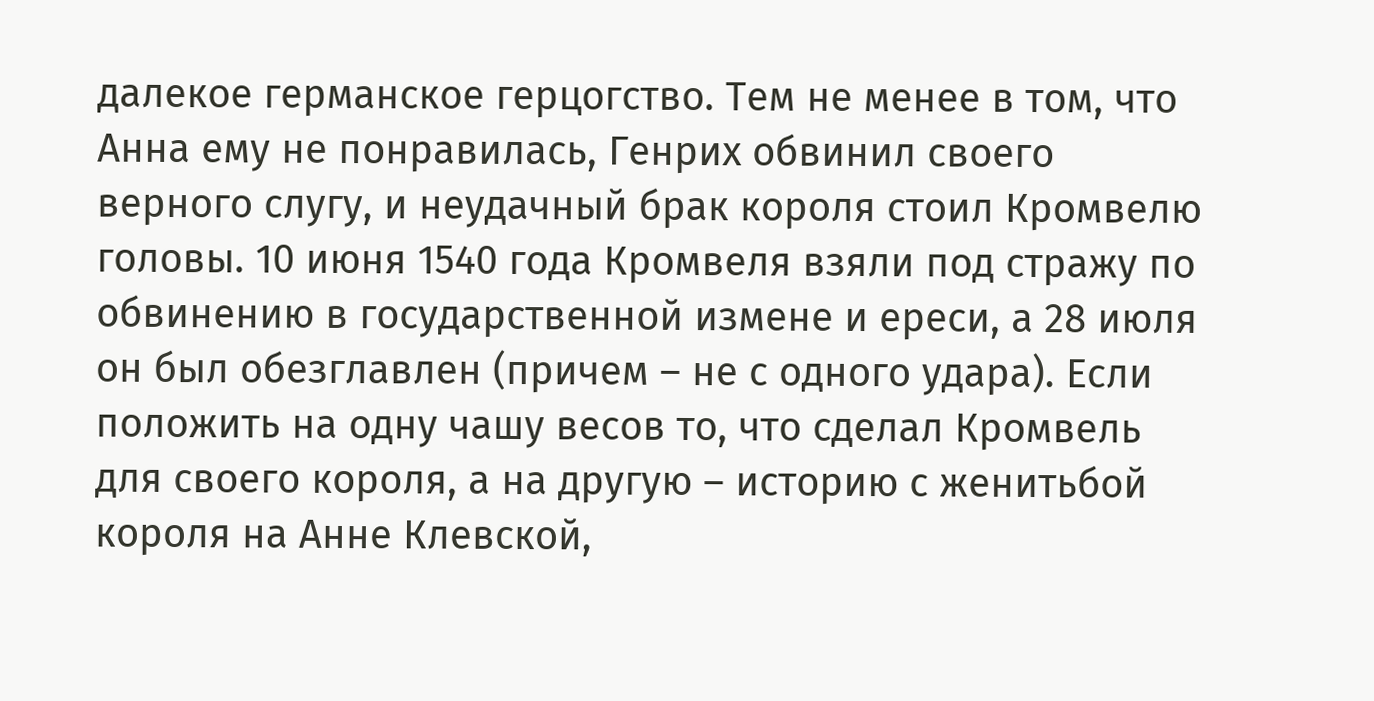далекое германское герцогство. Тем не менее в том, что Анна ему не понравилась, Генрих обвинил своего верного слугу, и неудачный брак короля стоил Кромвелю головы. 10 июня 1540 года Кромвеля взяли под стражу по обвинению в государственной измене и ереси, а 28 июля он был обезглавлен (причем – не с одного удара). Если положить на одну чашу весов то, что сделал Кромвель для своего короля, а на другую – историю с женитьбой короля на Анне Клевской,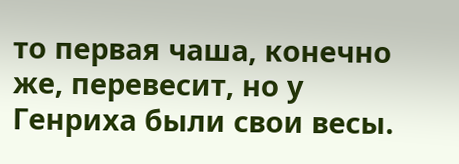то первая чаша, конечно же, перевесит, но у Генриха были свои весы.